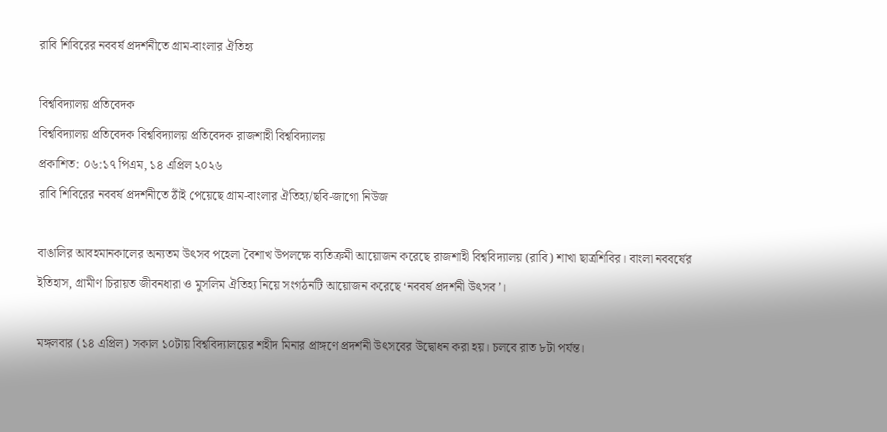রাবি শিবিরের নববর্ষ প্রদর্শনীতে গ্রাম-বাংলার ঐতিহ্য

বিশ্ববিদ্যালয় প্রতিবেদক
বিশ্ববিদ্যালয় প্রতিবেদক বিশ্ববিদ্যালয় প্রতিবেদক রাজশাহী বিশ্ববিদ্যালয়
প্রকাশিত: ০৬:১৭ পিএম, ১৪ এপ্রিল ২০২৬
রাবি শিবিরের নববর্ষ প্রদর্শনীতে ঠাঁই পেয়েছে গ্রাম-বাংলার ঐতিহ্য/ছবি-জাগো নিউজ

বাঙালির আবহমানকালের অন্যতম উৎসব পহেলা বৈশাখ উপলক্ষে ব্যতিক্রমী আয়োজন করেছে রাজশাহী বিশ্ববিদ্যালয় (রাবি) শাখা ছাত্রশিবির। বাংলা নববর্ষের ইতিহাস, গ্রামীণ চিরায়ত জীবনধারা ও মুসলিম ঐতিহ্য নিয়ে সংগঠনটি আয়োজন করেছে ‌‘নববর্ষ প্রদর্শনী উৎসব’।

মঙ্গলবার (১৪ এপ্রিল) সকাল ১০টায় বিশ্ববিদ্যালয়ের শহীদ মিনার প্রাঙ্গণে প্রদর্শনী উৎসবের উদ্বোধন করা হয়। চলবে রাত ৮টা পর্যন্ত।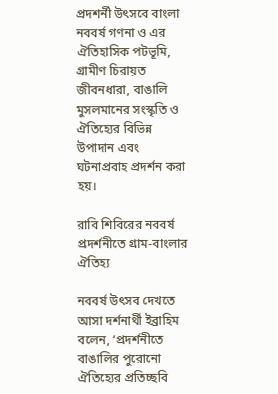প্রদশর্নী উৎসবে বাংলা নববর্ষ গণনা ও এর ঐতিহাসিক পটভূমি, গ্রামীণ চিরায়ত জীবনধারা, বাঙালি মুসলমানের সংস্কৃতি ও ঐতিহ্যের বিভিন্ন উপাদান এবং ঘটনাপ্রবাহ প্রদর্শন করা হয়।

রাবি শিবিরের নববর্ষ প্রদর্শনীতে গ্রাম-বাংলার ঐতিহ্য

নববর্ষ উৎসব দেখতে আসা দর্শনার্থী ইব্রাহিম বলেন, ‘প্রদর্শনীতে বাঙালির পুরোনো ঐতিহ্যের প্রতিচ্ছবি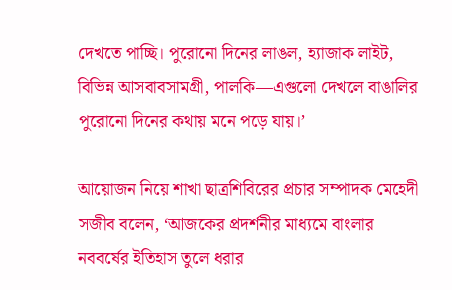দেখতে পাচ্ছি। পুরোনো দিনের লাঙল, হ্যাজাক লাইট, বিভিন্ন আসবাবসামগ্রী, পালকি—এগুলো দেখলে বাঙালির পুরোনো দিনের কথায় মনে পড়ে যায়।’

আয়োজন নিয়ে শাখা ছাত্রশিবিরের প্রচার সম্পাদক মেহেদী সজীব বলেন, ‘আজকের প্রদর্শনীর মাধ্যমে বাংলার নববর্ষের ইতিহাস তুলে ধরার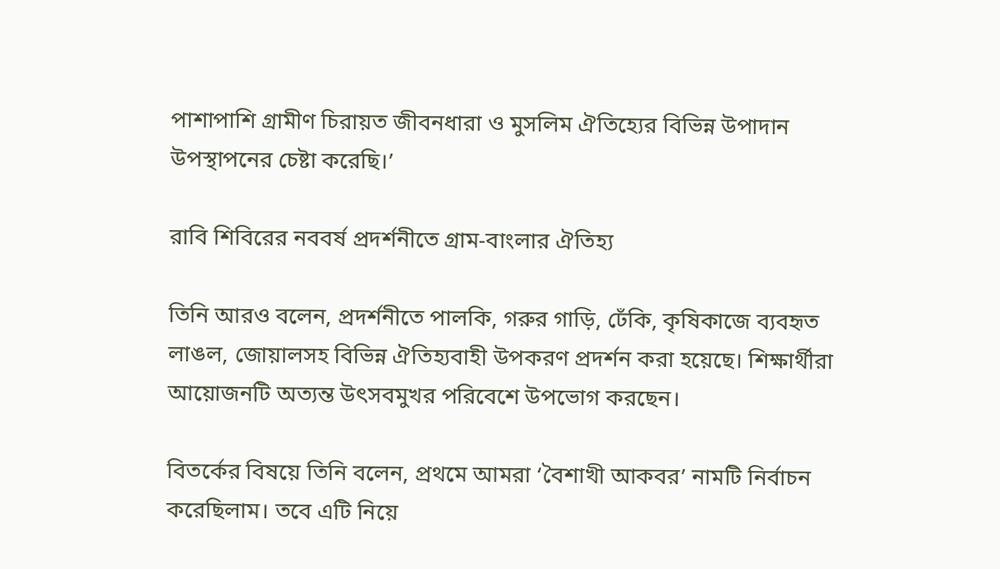পাশাপাশি গ্রামীণ চিরায়ত জীবনধারা ও মুসলিম ঐতিহ্যের বিভিন্ন উপাদান উপস্থাপনের চেষ্টা করেছি।’

রাবি শিবিরের নববর্ষ প্রদর্শনীতে গ্রাম-বাংলার ঐতিহ্য

তিনি আরও বলেন, প্রদর্শনীতে পালকি, গরুর গাড়ি, ঢেঁকি, কৃষিকাজে ব্যবহৃত লাঙল, জোয়ালসহ বিভিন্ন ঐতিহ্যবাহী উপকরণ প্রদর্শন করা হয়েছে। শিক্ষার্থীরা আয়োজনটি অত্যন্ত উৎসবমুখর পরিবেশে উপভোগ করছেন।

বিতর্কের বিষয়ে তিনি বলেন, প্রথমে আমরা ‘বৈশাখী আকবর’ নামটি নির্বাচন করেছিলাম। তবে এটি নিয়ে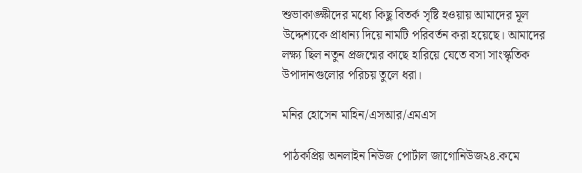শুভাকাঙ্ক্ষীদের মধ্যে কিছু বিতর্ক সৃষ্টি হওয়ায় আমাদের মূল উদ্দেশ্যকে প্রাধান্য দিয়ে নামটি পরিবর্তন করা হয়েছে। আমাদের লক্ষ্য ছিল নতুন প্রজন্মের কাছে হারিয়ে যেতে বসা সাংস্কৃতিক উপাদানগুলোর পরিচয় তুলে ধরা।

মনির হোসেন মাহিন/এসআর/এমএস

পাঠকপ্রিয় অনলাইন নিউজ পোর্টাল জাগোনিউজ২৪.কমে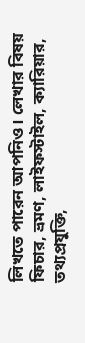লিখতে পারেন আপনিও। লেখার বিষয় ফিচার, ভ্রমণ, লাইফস্টাইল, ক্যারিয়ার, তথ্যপ্রযুক্তি,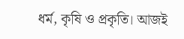ধর্ম, কৃষি ও প্রকৃতি। আজই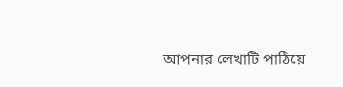আপনার লেখাটি পাঠিয়ে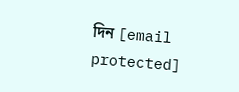দিন [email protected]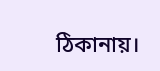ঠিকানায়।